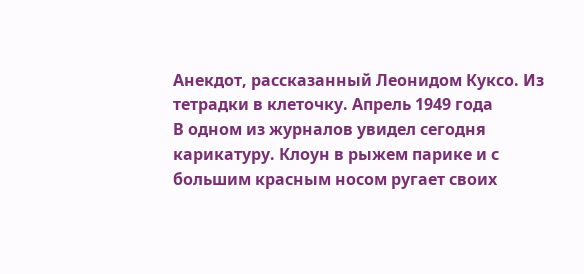Анекдот, рассказанный Леонидом Куксо. Из тетрадки в клеточку. Апрель 1949 года
В одном из журналов увидел сегодня карикатуру. Клоун в рыжем парике и с большим красным носом ругает своих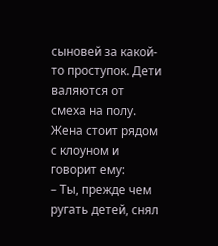сыновей за какой-то проступок. Дети валяются от смеха на полу. Жена стоит рядом с клоуном и говорит ему:
– Ты, прежде чем ругать детей, снял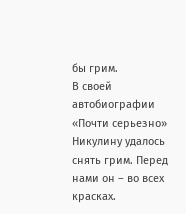бы грим.
В своей автобиографии «Почти серьезно» Никулину удалось снять грим. Перед нами он – во всех красках.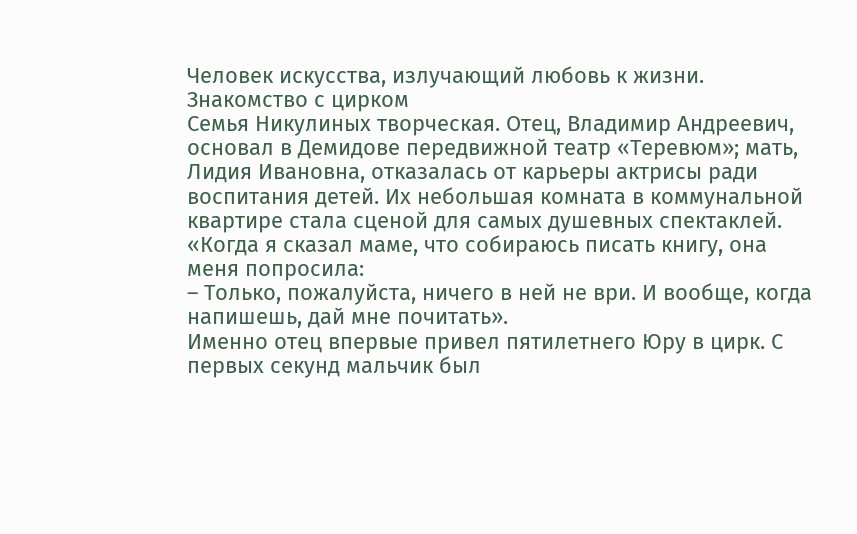Человек искусства, излучающий любовь к жизни.
Знакомство с цирком
Семья Никулиных творческая. Отец, Владимир Андреевич, основал в Демидове передвижной театр «Теревюм»; мать, Лидия Ивановна, отказалась от карьеры актрисы ради воспитания детей. Их небольшая комната в коммунальной квартире стала сценой для самых душевных спектаклей.
«Когда я сказал маме, что собираюсь писать книгу, она меня попросила:
– Только, пожалуйста, ничего в ней не ври. И вообще, когда напишешь, дай мне почитать».
Именно отец впервые привел пятилетнего Юру в цирк. С первых секунд мальчик был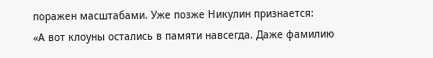поражен масштабами. Уже позже Никулин признается:
«А вот клоуны остались в памяти навсегда. Даже фамилию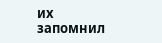их запомнил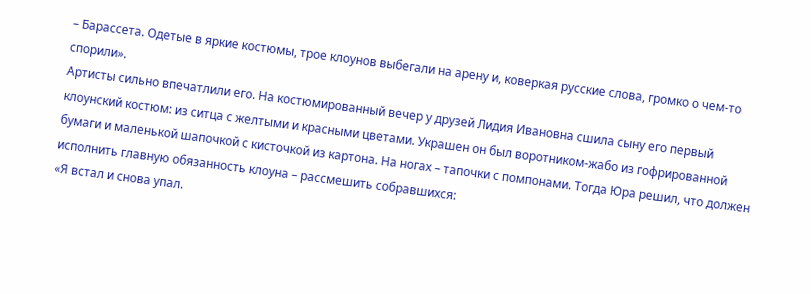– Барассета. Одетые в яркие костюмы, трое клоунов выбегали на арену и, коверкая русские слова, громко о чем-то спорили».
Артисты сильно впечатлили его. На костюмированный вечер у друзей Лидия Ивановна сшила сыну его первый клоунский костюм: из ситца с желтыми и красными цветами. Украшен он был воротником-жабо из гофрированной бумаги и маленькой шапочкой с кисточкой из картона. На ногах – тапочки с помпонами. Тогда Юра решил, что должен исполнить главную обязанность клоуна – рассмешить собравшихся:
«Я встал и снова упал.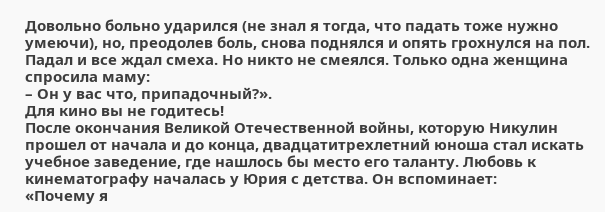Довольно больно ударился (не знал я тогда, что падать тоже нужно умеючи), но, преодолев боль, снова поднялся и опять грохнулся на пол. Падал и все ждал смеха. Но никто не смеялся. Только одна женщина спросила маму:
– Он у вас что, припадочный?».
Для кино вы не годитесь!
После окончания Великой Отечественной войны, которую Никулин прошел от начала и до конца, двадцатитрехлетний юноша стал искать учебное заведение, где нашлось бы место его таланту. Любовь к кинематографу началась у Юрия с детства. Он вспоминает:
«Почему я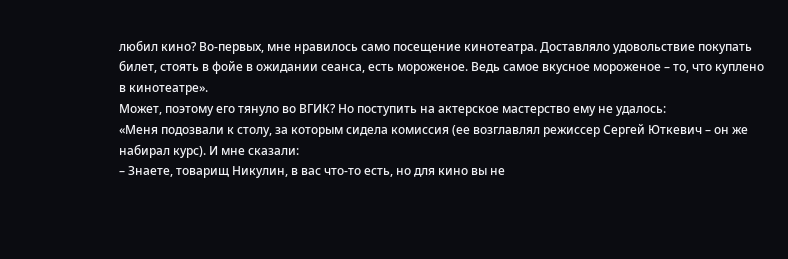любил кино? Во-первых, мне нравилось само посещение кинотеатра. Доставляло удовольствие покупать билет, стоять в фойе в ожидании сеанса, есть мороженое. Ведь самое вкусное мороженое – то, что куплено в кинотеатре».
Может, поэтому его тянуло во ВГИК? Но поступить на актерское мастерство ему не удалось:
«Меня подозвали к столу, за которым сидела комиссия (ее возглавлял режиссер Сергей Юткевич – он же набирал курс). И мне сказали:
– Знаете, товарищ Никулин, в вас что-то есть, но для кино вы не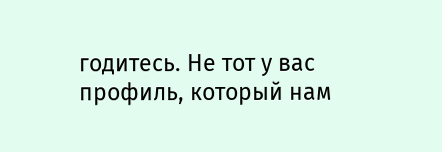годитесь. Не тот у вас профиль, который нам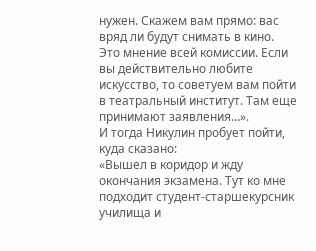нужен. Скажем вам прямо: вас вряд ли будут снимать в кино. Это мнение всей комиссии. Если вы действительно любите искусство, то советуем вам пойти в театральный институт. Там еще принимают заявления…».
И тогда Никулин пробует пойти, куда сказано:
«Вышел в коридор и жду окончания экзамена. Тут ко мне подходит студент-старшекурсник училища и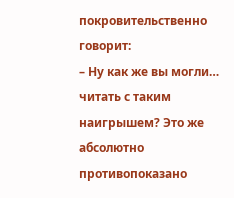покровительственно говорит:
– Ну как же вы могли… читать с таким наигрышем? Это же абсолютно противопоказано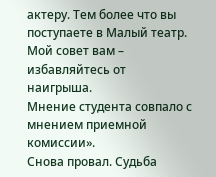актеру. Тем более что вы поступаете в Малый театр. Мой совет вам – избавляйтесь от наигрыша.
Мнение студента совпало с мнением приемной комиссии».
Снова провал. Судьба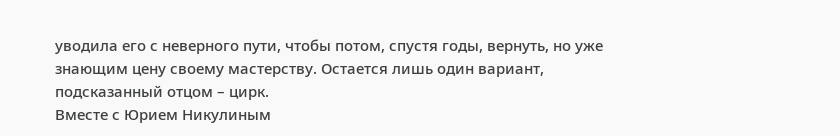уводила его с неверного пути, чтобы потом, спустя годы, вернуть, но уже знающим цену своему мастерству. Остается лишь один вариант, подсказанный отцом – цирк.
Вместе с Юрием Никулиным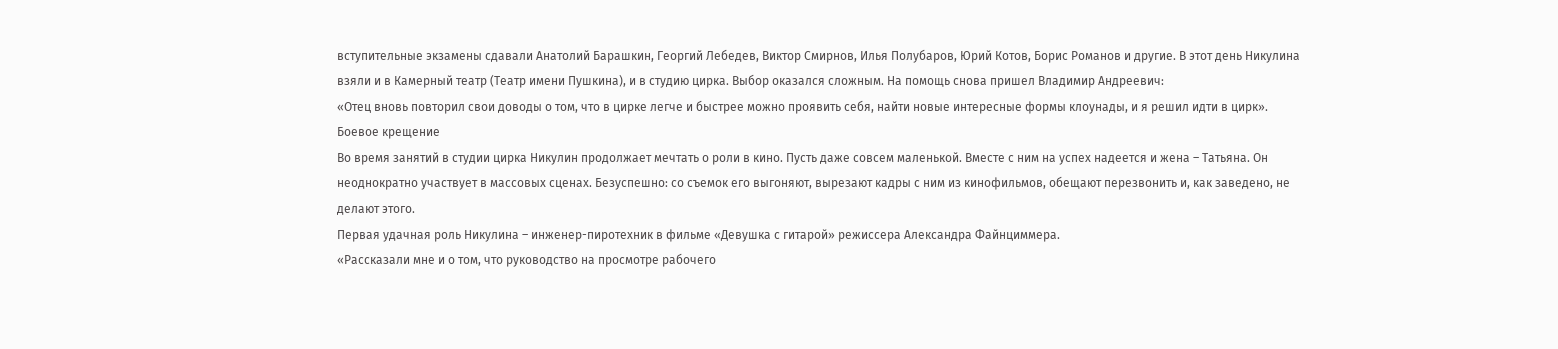вступительные экзамены сдавали Анатолий Барашкин, Георгий Лебедев, Виктор Смирнов, Илья Полубаров, Юрий Котов, Борис Романов и другие. В этот день Никулина взяли и в Камерный театр (Театр имени Пушкина), и в студию цирка. Выбор оказался сложным. На помощь снова пришел Владимир Андреевич:
«Отец вновь повторил свои доводы о том, что в цирке легче и быстрее можно проявить себя, найти новые интересные формы клоунады, и я решил идти в цирк».
Боевое крещение
Во время занятий в студии цирка Никулин продолжает мечтать о роли в кино. Пусть даже совсем маленькой. Вместе с ним на успех надеется и жена – Татьяна. Он неоднократно участвует в массовых сценах. Безуспешно: со съемок его выгоняют, вырезают кадры с ним из кинофильмов, обещают перезвонить и, как заведено, не делают этого.
Первая удачная роль Никулина – инженер-пиротехник в фильме «Девушка с гитарой» режиссера Александра Файнциммера.
«Рассказали мне и о том, что руководство на просмотре рабочего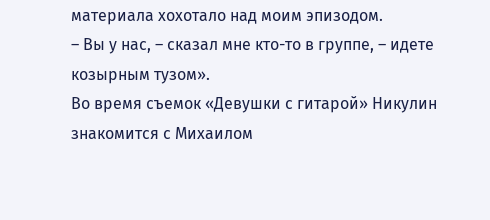материала хохотало над моим эпизодом.
– Вы у нас, – сказал мне кто-то в группе, – идете козырным тузом».
Во время съемок «Девушки с гитарой» Никулин знакомится с Михаилом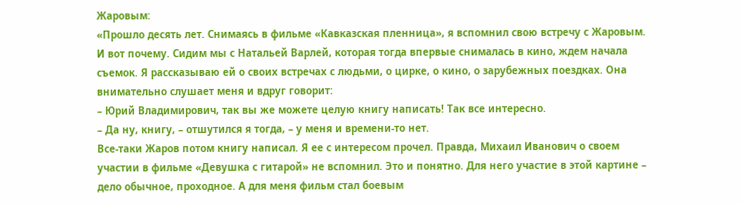Жаровым:
«Прошло десять лет. Снимаясь в фильме «Кавказская пленница», я вспомнил свою встречу с Жаровым. И вот почему. Сидим мы с Натальей Варлей, которая тогда впервые снималась в кино, ждем начала съемок. Я рассказываю ей о своих встречах с людьми, о цирке, о кино, о зарубежных поездках. Она внимательно слушает меня и вдруг говорит:
– Юрий Владимирович, так вы же можете целую книгу написать! Так все интересно.
– Да ну, книгу, – отшутился я тогда, – у меня и времени-то нет.
Все-таки Жаров потом книгу написал. Я ее с интересом прочел. Правда, Михаил Иванович о своем участии в фильме «Девушка с гитарой» не вспомнил. Это и понятно. Для него участие в этой картине – дело обычное, проходное. А для меня фильм стал боевым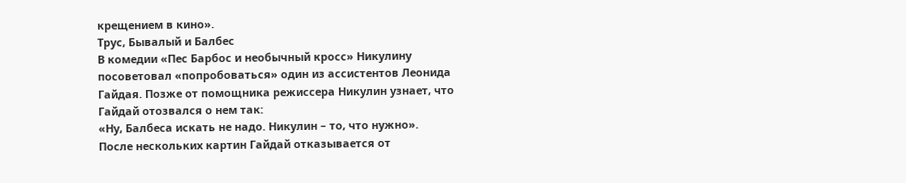крещением в кино».
Трус, Бывалый и Балбес
В комедии «Пес Барбос и необычный кросс» Никулину посоветовал «попробоваться» один из ассистентов Леонида Гайдая. Позже от помощника режиссера Никулин узнает, что Гайдай отозвался о нем так:
«Ну, Балбеса искать не надо. Никулин – то, что нужно».
После нескольких картин Гайдай отказывается от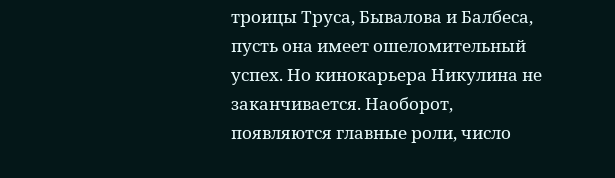троицы Труса, Бывалова и Балбеса, пусть она имеет ошеломительный успех. Но кинокарьера Никулина не заканчивается. Наоборот, появляются главные роли, число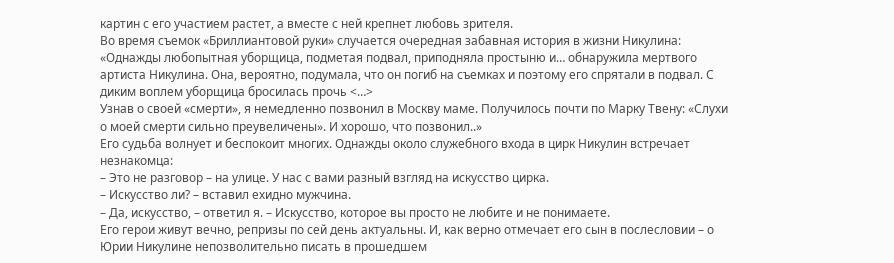картин с его участием растет, а вместе с ней крепнет любовь зрителя.
Во время съемок «Бриллиантовой руки» случается очередная забавная история в жизни Никулина:
«Однажды любопытная уборщица, подметая подвал, приподняла простыню и… обнаружила мертвого артиста Никулина. Она, вероятно, подумала, что он погиб на съемках и поэтому его спрятали в подвал. С диким воплем уборщица бросилась прочь <…>
Узнав о своей «смерти», я немедленно позвонил в Москву маме. Получилось почти по Марку Твену: «Слухи о моей смерти сильно преувеличены». И хорошо, что позвонил..»
Его судьба волнует и беспокоит многих. Однажды около служебного входа в цирк Никулин встречает незнакомца:
– Это не разговор – на улице. У нас с вами разный взгляд на искусство цирка.
– Искусство ли? – вставил ехидно мужчина.
– Да, искусство, – ответил я. – Искусство, которое вы просто не любите и не понимаете.
Его герои живут вечно, репризы по сей день актуальны. И, как верно отмечает его сын в послесловии – о Юрии Никулине непозволительно писать в прошедшем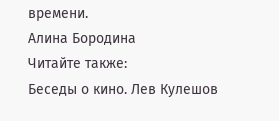времени.
Алина Бородина
Читайте также:
Беседы о кино. Лев Кулешов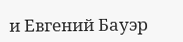и Евгений Бауэр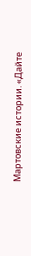Мартовские истории. «Дайте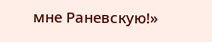мне Раневскую!»